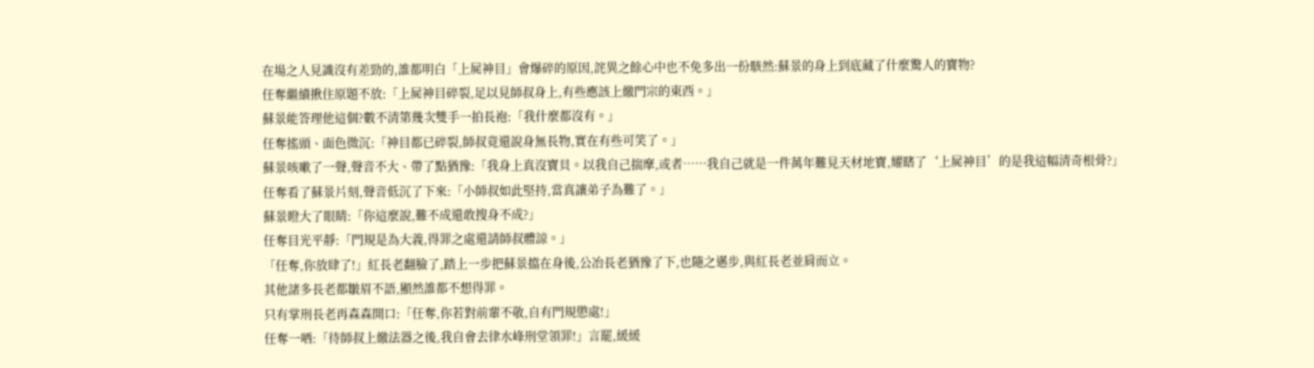在場之人見識沒有差勁的,誰都明白「上屍神目」會爆碎的原因,詫異之餘心中也不免多出一份駭然:蘇景的身上到底藏了什麼驚人的寶物?
任奪繼續揪住原題不放:「上屍神目碎裂,足以見師叔身上,有些應該上繳門宗的東西。」
蘇景能答理他這個?數不清第幾次雙手一拍長袍:「我什麼都沒有。」
任奪搖頭、面色微沉:「神目都已碎裂,師叔竟還說身無長物,實在有些可笑了。」
蘇景咳嗽了一聲,聲音不大、帶了點猶豫:「我身上真沒寶貝。以我自己揣摩,或者……我自己就是一件萬年難見天材地寶,耀瞎了‘上屍神目’的是我這幅清奇根骨?」
任奪看了蘇景片刻,聲音低沉了下來:「小師叔如此堅持,當真讓弟子為難了。」
蘇景瞪大了眼睛:「你這麼說,難不成還敢搜身不成?」
任奪目光平靜:「門規是為大義,得罪之處還請師叔體諒。」
「任奪,你放肆了!」紅長老翻臉了,踏上一步把蘇景擋在身後,公冶長老猶豫了下,也隨之邁步,與紅長老並肩而立。
其他諸多長老都皺眉不語,顯然誰都不想得罪。
只有掌刑長老再森森開口:「任奪,你若對前輩不敬,自有門規懲處!」
任奪一哂:「待師叔上繳法器之後,我自會去律水峰刑堂領罪!」言罷,緩緩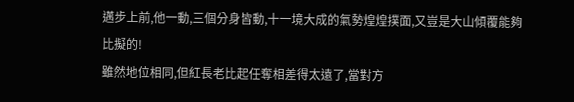邁步上前,他一動,三個分身皆動,十一境大成的氣勢煌煌撲面,又豈是大山傾覆能夠比擬的!
雖然地位相同,但紅長老比起任奪相差得太遠了,當對方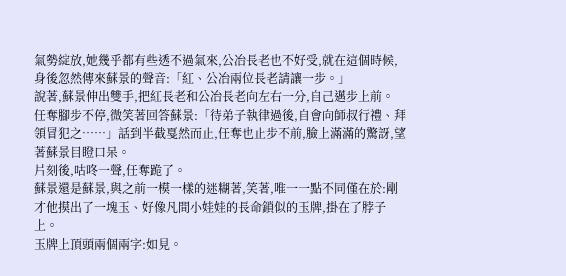氣勢綻放,她幾乎都有些透不過氣來,公冶長老也不好受,就在這個時候,身後忽然傳來蘇景的聲音:「紅、公冶兩位長老請讓一步。」
說著,蘇景伸出雙手,把紅長老和公冶長老向左右一分,自己邁步上前。
任奪腳步不停,微笑著回答蘇景:「待弟子執律過後,自會向師叔行禮、拜領冒犯之……」話到半截戛然而止,任奪也止步不前,臉上滿滿的驚訝,望著蘇景目瞪口呆。
片刻後,咕咚一聲,任奪跪了。
蘇景還是蘇景,與之前一模一樣的迷糊著,笑著,唯一一點不同僅在於:剛才他摸出了一塊玉、好像凡間小娃娃的長命鎖似的玉牌,掛在了脖子上。
玉牌上頂頭兩個兩字:如見。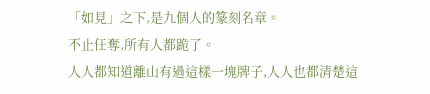「如見」之下,是九個人的篆刻名章。
不止任奪,所有人都跪了。
人人都知道離山有過這樣一塊牌子,人人也都清楚這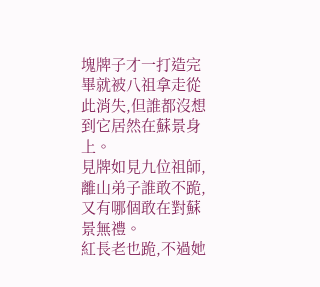塊牌子才一打造完畢就被八祖拿走從此消失,但誰都沒想到它居然在蘇景身上。
見牌如見九位祖師,離山弟子誰敢不跪,又有哪個敢在對蘇景無禮。
紅長老也跪,不過她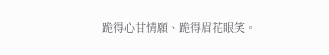跪得心甘情願、跪得眉花眼笑。